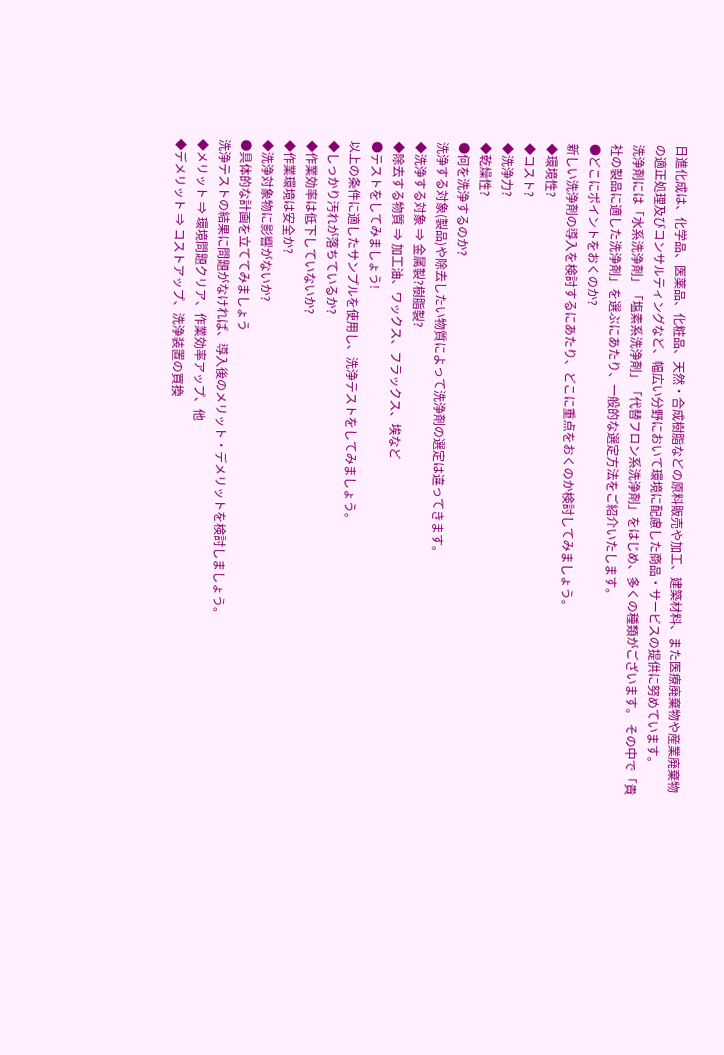日進化成は、化学品、医薬品、化粧品、天然・合成樹脂などの原料販売や加工、建築材料、また医療廃棄物や産業廃棄物の適正処理及びコンサルティングなど、幅広い分野において環境に配慮した商品・サービスの提供に努めています。
洗浄剤には「水系洗浄剤」「塩素系洗浄剤」「代替フロン系洗浄剤」をはじめ、多くの種類がございます。 その中で「貴社の製品に適した洗浄剤」を選ぶにあたり、一般的な選定方法をご紹介いたします。
●どこにポイントをおくのか?
新しい洗浄剤の導入を検討するにあたり、どこに重点をおくのか検討してみましょう。
◆環境性?
◆コスト?
◆洗浄力?
◆乾燥性?
●何を洗浄するのか?
洗浄する対象(製品)や除去したい物質によって洗浄剤の選定は違ってきます。
◆洗浄する対象 ⇒ 金属製?樹脂製?
◆除去する物質 ⇒ 加工油、ワックス、フラックス、埃など
●テストをしてみましょう!
以上の条件に適したサンプルを使用し、洗浄テストをしてみましょう。
◆しっかり汚れが落ちているか?
◆作業効率は低下していないか?
◆作業環境は安全か?
◆洗浄対象物に影響がないか?
●具体的な計画を立ててみましょう
洗浄テストの結果に問題がなければ、導入後のメリット・デメリットを検討しましょう。
◆メリット ⇒ 環境問題クリア、作業効率アップ、他
◆デメリット ⇒ コストアップ、洗浄装置の買換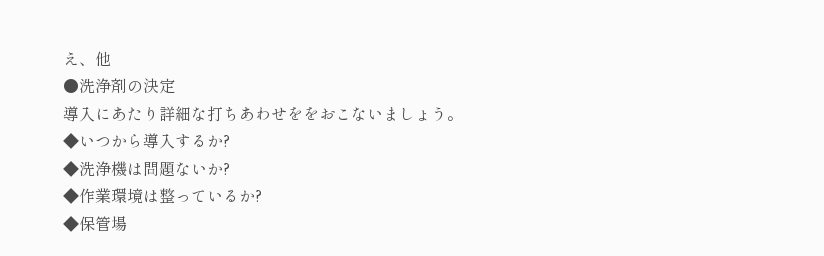え、他
●洗浄剤の決定
導入にあたり詳細な打ちあわせををおこないましょう。
◆いつから導入するか?
◆洗浄機は問題ないか?
◆作業環境は整っているか?
◆保管場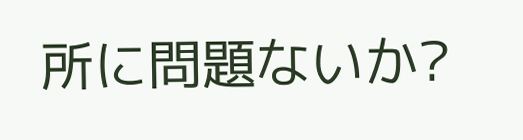所に問題ないか?